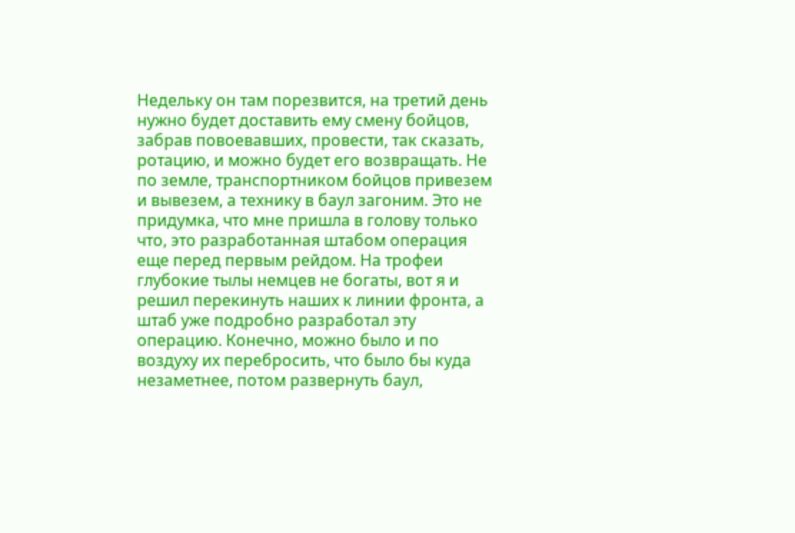Недельку он там порезвится, на третий день нужно будет доставить ему смену бойцов, забрав повоевавших, провести, так сказать, ротацию, и можно будет его возвращать. Не по земле, транспортником бойцов привезем и вывезем, а технику в баул загоним. Это не придумка, что мне пришла в голову только что, это разработанная штабом операция еще перед первым рейдом. На трофеи глубокие тылы немцев не богаты, вот я и решил перекинуть наших к линии фронта, а штаб уже подробно разработал эту операцию. Конечно, можно было и по воздуху их перебросить, что было бы куда незаметнее, потом развернуть баул,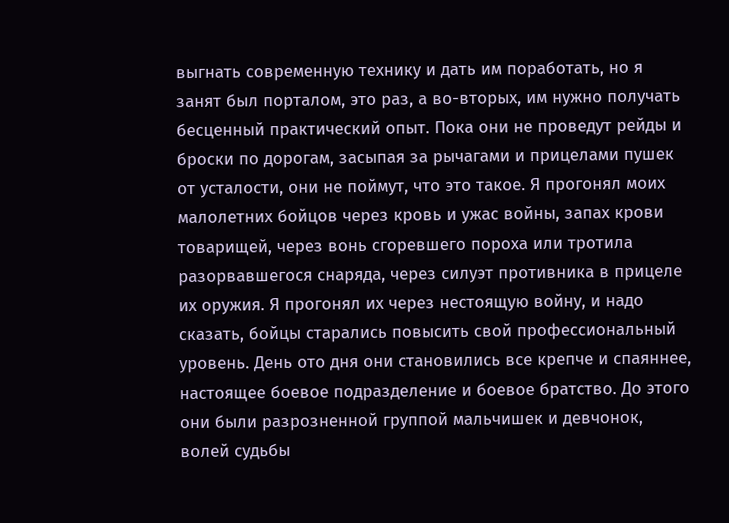выгнать современную технику и дать им поработать, но я занят был порталом, это раз, а во-вторых, им нужно получать бесценный практический опыт. Пока они не проведут рейды и броски по дорогам, засыпая за рычагами и прицелами пушек от усталости, они не поймут, что это такое. Я прогонял моих малолетних бойцов через кровь и ужас войны, запах крови товарищей, через вонь сгоревшего пороха или тротила разорвавшегося снаряда, через силуэт противника в прицеле их оружия. Я прогонял их через нестоящую войну, и надо сказать, бойцы старались повысить свой профессиональный уровень. День ото дня они становились все крепче и спаяннее, настоящее боевое подразделение и боевое братство. До этого они были разрозненной группой мальчишек и девчонок, волей судьбы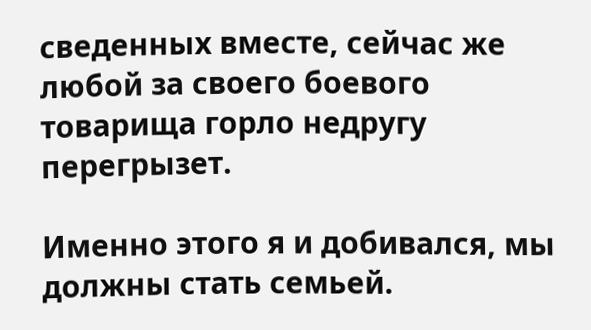сведенных вместе, сейчас же любой за своего боевого товарища горло недругу перегрызет.

Именно этого я и добивался, мы должны стать семьей.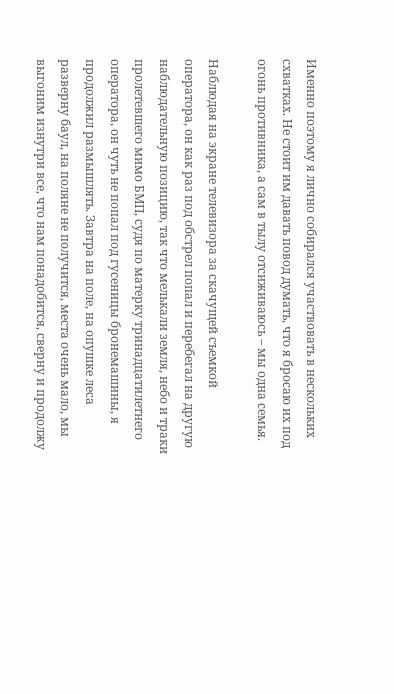Именно поэтому я лично собирался участвовать в нескольких схватках. Не стоит им давать повод думать, что я бросаю их под огонь противника, а сам в тылу отсиживаюсь – мы одна семья.

Наблюдая на экране телевизора за скачущей съемкой оператора, он как раз под обстрел попал и перебегал на другую наблюдательную позицию, так что мелькали земля, небо и траки пролетевшего мимо БМП, судя по матерку тринадцатилетнего оператора, он чуть не попал под гусеницы бронемашины, я продолжил размышлять. Завтра на поле, на опушке леса разверну баул, на поляне не получится, места очень мало, мы выгоним изнутри все, что нам понадобится, сверну и продолжу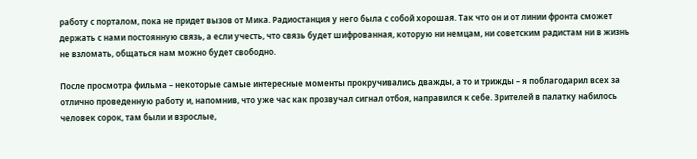работу с порталом, пока не придет вызов от Мика. Радиостанция у него была с собой хорошая. Так что он и от линии фронта сможет держать с нами постоянную связь, а если учесть, что связь будет шифрованная, которую ни немцам, ни советским радистам ни в жизнь не взломать, общаться нам можно будет свободно.

После просмотра фильма – некоторые самые интересные моменты прокручивались дважды, а то и трижды – я поблагодарил всех за отлично проведенную работу и, напомнив, что уже час как прозвучал сигнал отбоя, направился к себе. Зрителей в палатку набилось человек сорок, там были и взрослые,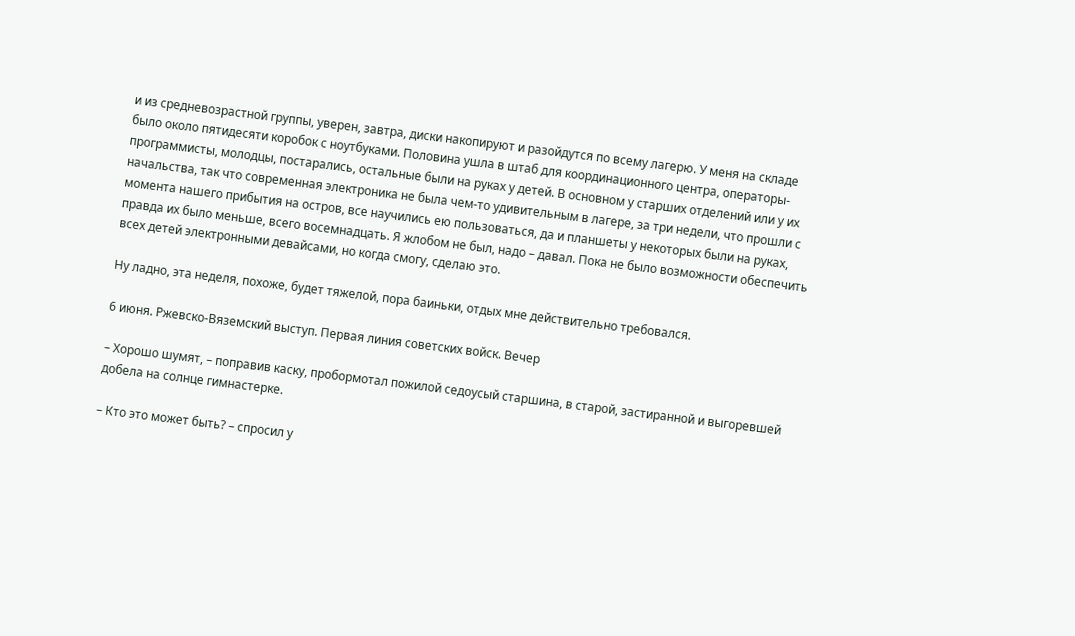и из средневозрастной группы, уверен, завтра, диски накопируют и разойдутся по всему лагерю. У меня на складе было около пятидесяти коробок с ноутбуками. Половина ушла в штаб для координационного центра, операторы-программисты, молодцы, постарались, остальные были на руках у детей. В основном у старших отделений или у их начальства, так что современная электроника не была чем-то удивительным в лагере, за три недели, что прошли с момента нашего прибытия на остров, все научились ею пользоваться, да и планшеты у некоторых были на руках, правда их было меньше, всего восемнадцать. Я жлобом не был, надо – давал. Пока не было возможности обеспечить всех детей электронными девайсами, но когда смогу, сделаю это.

Ну ладно, эта неделя, похоже, будет тяжелой, пора баиньки, отдых мне действительно требовался.

6 июня. Ржевско-Вяземский выступ. Первая линия советских войск. Вечер

– Хорошо шумят, – поправив каску, пробормотал пожилой седоусый старшина, в старой, застиранной и выгоревшей добела на солнце гимнастерке.

– Кто это может быть? – спросил у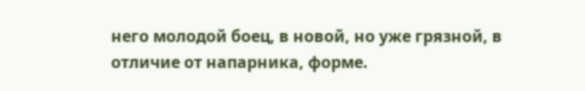него молодой боец, в новой, но уже грязной, в отличие от напарника, форме.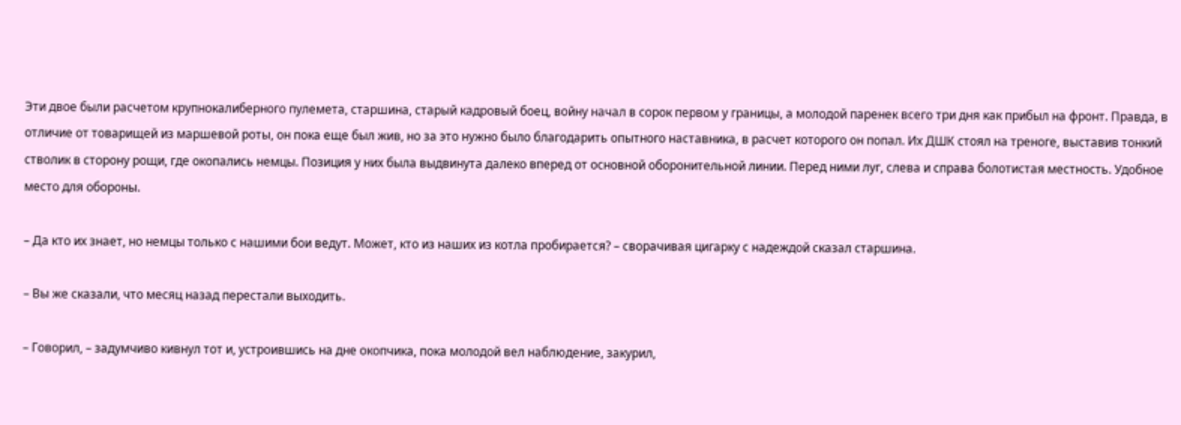Эти двое были расчетом крупнокалиберного пулемета, старшина, старый кадровый боец, войну начал в сорок первом у границы, а молодой паренек всего три дня как прибыл на фронт. Правда, в отличие от товарищей из маршевой роты, он пока еще был жив, но за это нужно было благодарить опытного наставника, в расчет которого он попал. Их ДШК стоял на треноге, выставив тонкий стволик в сторону рощи, где окопались немцы. Позиция у них была выдвинута далеко вперед от основной оборонительной линии. Перед ними луг, слева и справа болотистая местность. Удобное место для обороны.

– Да кто их знает, но немцы только с нашими бои ведут. Может, кто из наших из котла пробирается? – сворачивая цигарку с надеждой сказал старшина.

– Вы же сказали, что месяц назад перестали выходить.

– Говорил, – задумчиво кивнул тот и, устроившись на дне окопчика, пока молодой вел наблюдение, закурил,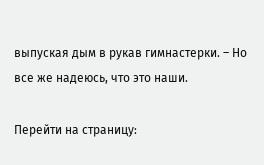выпуская дым в рукав гимнастерки. – Но все же надеюсь, что это наши.

Перейти на страницу: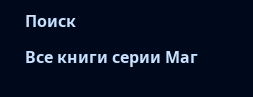Поиск

Все книги серии Маг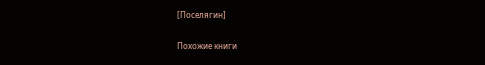[Поселягин]

Похожие книги